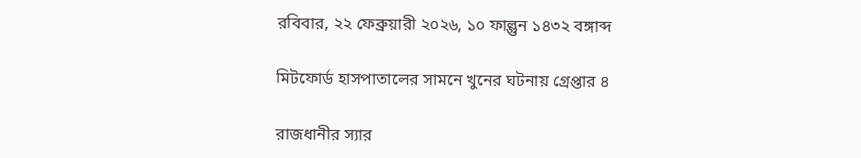রবিবার, ২২ ফেব্রুয়ারী ২০২৬, ১০ ফাল্গুন ১৪৩২ বঙ্গাব্দ

মিটফোর্ড হাসপাতালের সামনে খুনের ঘটনায় গ্রেপ্তার ৪

রাজধানীর স্যার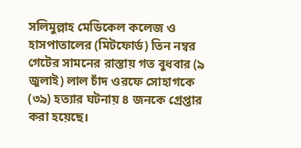সলিমুল্লাহ মেডিকেল কলেজ ও হাসপাতালের (মিটফোর্ড) তিন নম্বর গেটের সামনের রাস্তায় গত বুধবার (৯ জুলাই) লাল চাঁদ ওরফে সোহাগকে (৩৯) হত্যার ঘটনায় ৪ জনকে গ্রেপ্তার করা হয়েছে।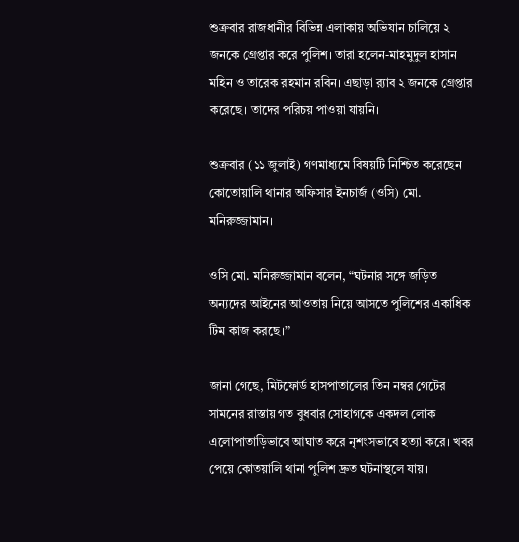শুক্রবার রাজধানীর বিভিন্ন এলাকায় অভিযান চালিয়ে ২ জনকে গ্রেপ্তার করে পুলিশ। তারা হলেন-মাহমুদুল হাসান মহিন ও তারেক রহমান রবিন। এছাড়া র‌্যাব ২ জনকে গ্রেপ্তার করেছে। তাদের পরিচয় পাওয়া যায়নি।

শুক্রবার (১১ জুলাই) গণমাধ্যমে বিষয়টি নিশ্চিত করেছেন কোতোয়ালি থানার অফিসার ইনচার্জ (ওসি) মো. মনিরুজ্জামান।

ওসি মো. মনিরুজ্জামান বলেন, “ঘটনার সঙ্গে জড়িত অন্যদের আইনের আওতায় নিয়ে আসতে পুলিশের একাধিক টিম কাজ করছে।”

জানা গেছে, মিটফোর্ড হাসপাতালের তিন নম্বর গেটের সামনের রাস্তায় গত বুধবার সোহাগকে একদল লোক এলোপাতাড়িভাবে আঘাত করে নৃশংসভাবে হত্যা করে। খবর পেয়ে কোতয়ালি থানা পুলিশ দ্রুত ঘটনাস্থলে যায়।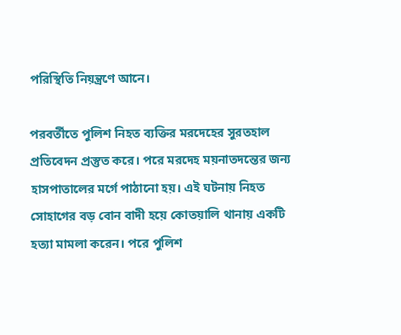পরিস্থিতি নিয়ন্ত্রণে আনে।

পরবর্তীতে পুলিশ নিহত ব্যক্তির মরদেহের সুরতহাল প্রতিবেদন প্রস্তুত করে। পরে মরদেহ ময়নাতদন্তের জন্য হাসপাতালের মর্গে পাঠানো হয়। এই ঘটনায় নিহত সোহাগের বড় বোন বাদী হয়ে কোতয়ালি থানায় একটি হত্যা মামলা করেন। পরে পুলিশ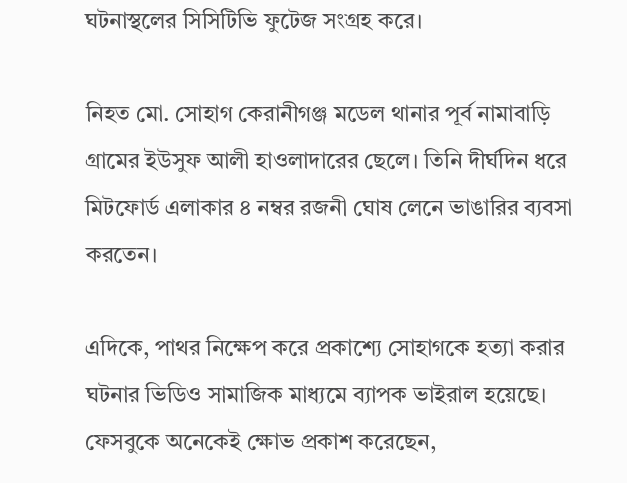ঘটনাস্থলের সিসিটিভি ফুটেজ সংগ্রহ করে।

নিহত মো. সোহাগ কেরানীগঞ্জ মডেল থানার পূর্ব নামাবাড়ি গ্রামের ইউসুফ আলী হাওলাদারের ছেলে। তিনি দীর্ঘদিন ধরে মিটফোর্ড এলাকার ৪ নম্বর রজনী ঘোষ লেনে ভাঙারির ব্যবসা করতেন।

এদিকে, পাথর নিক্ষেপ করে প্রকাশ্যে সোহাগকে হত্যা করার ঘটনার ভিডিও সামাজিক মাধ্যমে ব্যাপক ভাইরাল হয়েছে। ফেসবুকে অনেকেই ক্ষোভ প্রকাশ করেছেন,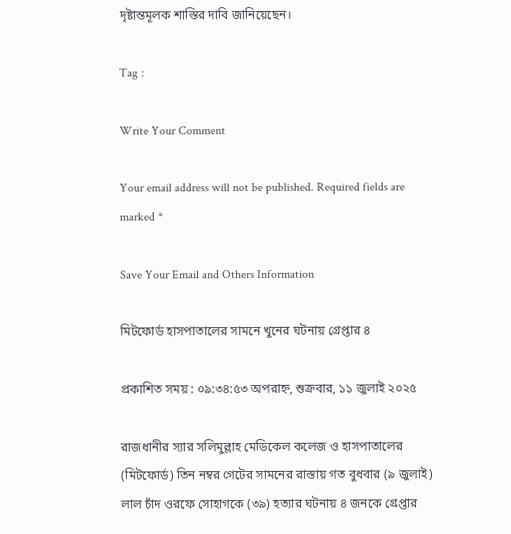দৃষ্টান্তমূলক শাস্তির দাবি জানিয়েছেন।

Tag :

Write Your Comment

Your email address will not be published. Required fields are marked *

Save Your Email and Others Information

মিটফোর্ড হাসপাতালের সামনে খুনের ঘটনায় গ্রেপ্তার ৪

প্রকাশিত সময় : ০৯:৩৪:৫৩ অপরাহ্ন, শুক্রবার, ১১ জুলাই ২০২৫

রাজধানীর স্যার সলিমুল্লাহ মেডিকেল কলেজ ও হাসপাতালের (মিটফোর্ড) তিন নম্বর গেটের সামনের রাস্তায় গত বুধবার (৯ জুলাই) লাল চাঁদ ওরফে সোহাগকে (৩৯) হত্যার ঘটনায় ৪ জনকে গ্রেপ্তার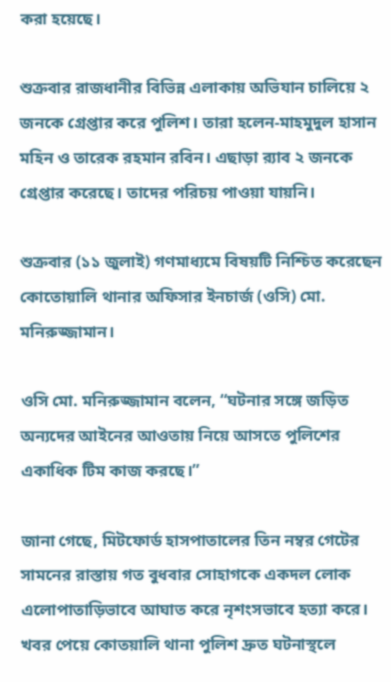করা হয়েছে।

শুক্রবার রাজধানীর বিভিন্ন এলাকায় অভিযান চালিয়ে ২ জনকে গ্রেপ্তার করে পুলিশ। তারা হলেন-মাহমুদুল হাসান মহিন ও তারেক রহমান রবিন। এছাড়া র‌্যাব ২ জনকে গ্রেপ্তার করেছে। তাদের পরিচয় পাওয়া যায়নি।

শুক্রবার (১১ জুলাই) গণমাধ্যমে বিষয়টি নিশ্চিত করেছেন কোতোয়ালি থানার অফিসার ইনচার্জ (ওসি) মো. মনিরুজ্জামান।

ওসি মো. মনিরুজ্জামান বলেন, “ঘটনার সঙ্গে জড়িত অন্যদের আইনের আওতায় নিয়ে আসতে পুলিশের একাধিক টিম কাজ করছে।”

জানা গেছে, মিটফোর্ড হাসপাতালের তিন নম্বর গেটের সামনের রাস্তায় গত বুধবার সোহাগকে একদল লোক এলোপাতাড়িভাবে আঘাত করে নৃশংসভাবে হত্যা করে। খবর পেয়ে কোতয়ালি থানা পুলিশ দ্রুত ঘটনাস্থলে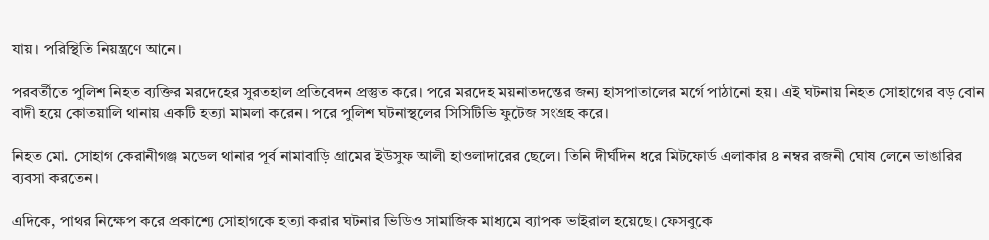যায়। পরিস্থিতি নিয়ন্ত্রণে আনে।

পরবর্তীতে পুলিশ নিহত ব্যক্তির মরদেহের সুরতহাল প্রতিবেদন প্রস্তুত করে। পরে মরদেহ ময়নাতদন্তের জন্য হাসপাতালের মর্গে পাঠানো হয়। এই ঘটনায় নিহত সোহাগের বড় বোন বাদী হয়ে কোতয়ালি থানায় একটি হত্যা মামলা করেন। পরে পুলিশ ঘটনাস্থলের সিসিটিভি ফুটেজ সংগ্রহ করে।

নিহত মো. সোহাগ কেরানীগঞ্জ মডেল থানার পূর্ব নামাবাড়ি গ্রামের ইউসুফ আলী হাওলাদারের ছেলে। তিনি দীর্ঘদিন ধরে মিটফোর্ড এলাকার ৪ নম্বর রজনী ঘোষ লেনে ভাঙারির ব্যবসা করতেন।

এদিকে, পাথর নিক্ষেপ করে প্রকাশ্যে সোহাগকে হত্যা করার ঘটনার ভিডিও সামাজিক মাধ্যমে ব্যাপক ভাইরাল হয়েছে। ফেসবুকে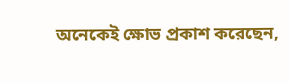অনেকেই ক্ষোভ প্রকাশ করেছেন,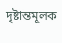দৃষ্টান্তমূলক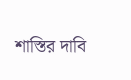শাস্তির দাবি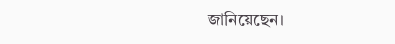জানিয়েছেন।